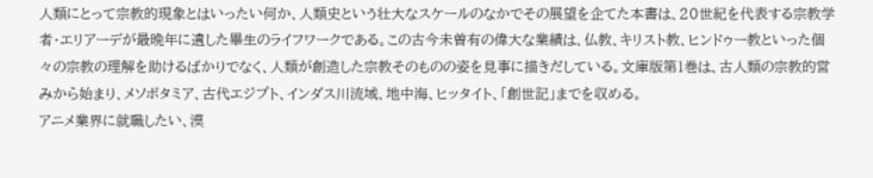人類にとって宗教的現象とはいったい何か、人類史という壮大なスケールのなかでその展望を企てた本書は、20世紀を代表する宗教学者・エリアーデが最晩年に遺した畢生のライフワークである。この古今未曽有の偉大な業績は、仏教、キリスト教、ヒンドゥー教といった個々の宗教の理解を助けるばかりでなく、人類が創造した宗教そのものの姿を見事に描きだしている。文庫版第1巻は、古人類の宗教的営みから始まり、メソポタミア、古代エジプト、インダス川流域、地中海、ヒッタイト、「創世記」までを収める。
アニメ業界に就職したい、漠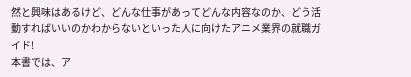然と興味はあるけど、どんな仕事があってどんな内容なのか、どう活動すればいいのかわからないといった人に向けたアニメ業界の就職ガイド!
本書では、ア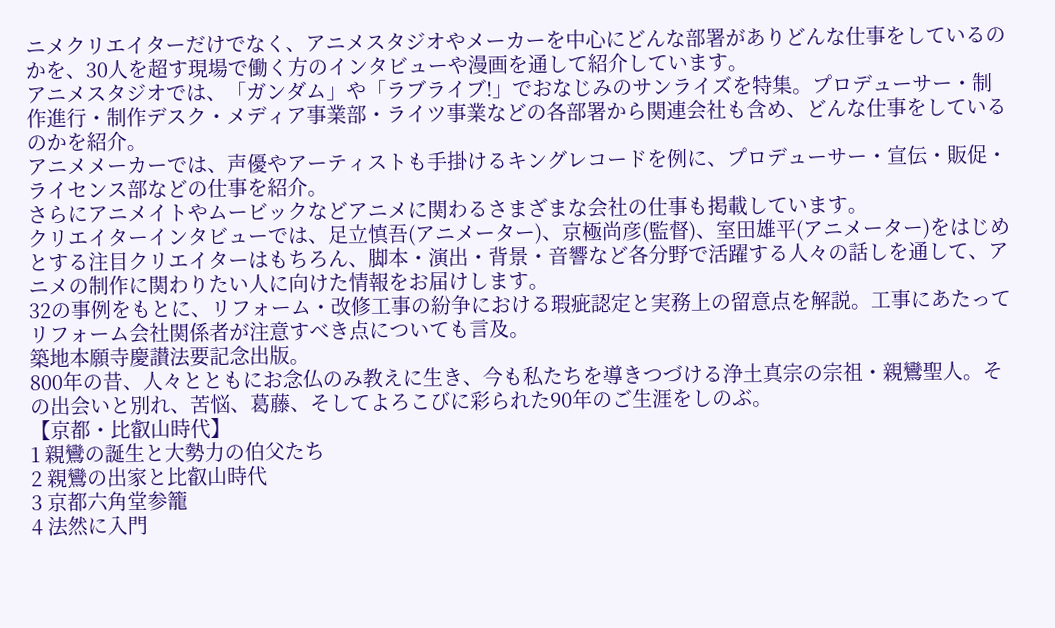ニメクリエイターだけでなく、アニメスタジオやメーカーを中心にどんな部署がありどんな仕事をしているのかを、30人を超す現場で働く方のインタビューや漫画を通して紹介しています。
アニメスタジオでは、「ガンダム」や「ラブライブ!」でおなじみのサンライズを特集。プロデューサー・制作進行・制作デスク・メディア事業部・ライツ事業などの各部署から関連会社も含め、どんな仕事をしているのかを紹介。
アニメメーカーでは、声優やアーティストも手掛けるキングレコードを例に、プロデューサー・宣伝・販促・ライセンス部などの仕事を紹介。
さらにアニメイトやムービックなどアニメに関わるさまざまな会社の仕事も掲載しています。
クリエイターインタビューでは、足立慎吾(アニメーター)、京極尚彦(監督)、室田雄平(アニメーター)をはじめとする注目クリエイターはもちろん、脚本・演出・背景・音響など各分野で活躍する人々の話しを通して、アニメの制作に関わりたい人に向けた情報をお届けします。
32の事例をもとに、リフォーム・改修工事の紛争における瑕疵認定と実務上の留意点を解説。工事にあたってリフォーム会社関係者が注意すべき点についても言及。
築地本願寺慶讃法要記念出版。
800年の昔、人々とともにお念仏のみ教えに生き、今も私たちを導きつづける浄土真宗の宗祖・親鸞聖人。その出会いと別れ、苦悩、葛藤、そしてよろこびに彩られた90年のご生涯をしのぶ。
【京都・比叡山時代】
1 親鸞の誕生と大勢力の伯父たち
2 親鸞の出家と比叡山時代
3 京都六角堂参籠
4 法然に入門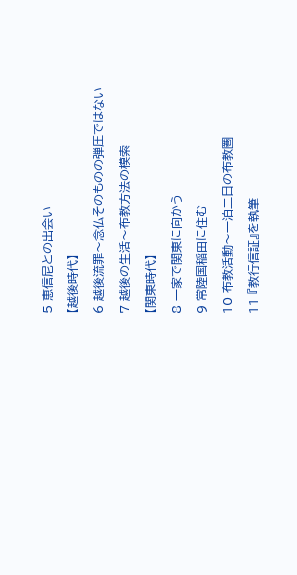5 恵信尼との出会い
【越後時代】
6 越後流罪〜念仏そのものの弾圧ではない
7 越後の生活〜布教方法の模索
【関東時代】
8 一家で関東に向かう
9 常陸国稲田に住む
10 布教活動〜一泊二日の布教圏
11 『教行信証』を執筆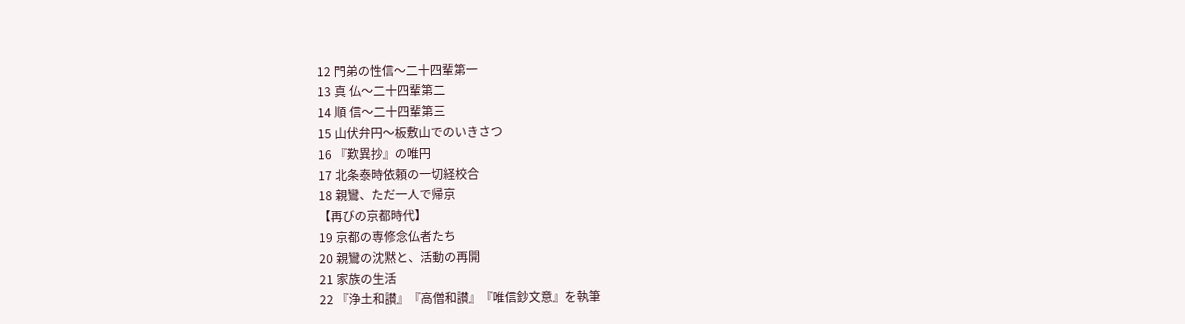12 門弟の性信〜二十四輩第一
13 真 仏〜二十四輩第二
14 順 信〜二十四輩第三
15 山伏弁円〜板敷山でのいきさつ
16 『歎異抄』の唯円
17 北条泰時依頼の一切経校合
18 親鸞、ただ一人で帰京
【再びの京都時代】
19 京都の専修念仏者たち
20 親鸞の沈黙と、活動の再開
21 家族の生活
22 『浄土和讃』『高僧和讃』『唯信鈔文意』を執筆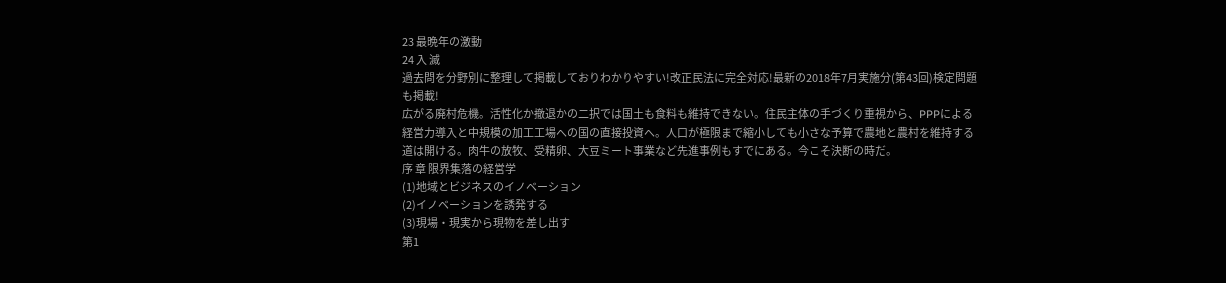23 最晩年の激動
24 入 滅
過去問を分野別に整理して掲載しておりわかりやすい!改正民法に完全対応!最新の2018年7月実施分(第43回)検定問題も掲載!
広がる廃村危機。活性化か撤退かの二択では国土も食料も維持できない。住民主体の手づくり重視から、PPPによる経営力導入と中規模の加工工場への国の直接投資へ。人口が極限まで縮小しても小さな予算で農地と農村を維持する道は開ける。肉牛の放牧、受精卵、大豆ミート事業など先進事例もすでにある。今こそ決断の時だ。
序 章 限界集落の経営学
(1)地域とビジネスのイノベーション
(2)イノベーションを誘発する
(3)現場・現実から現物を差し出す
第1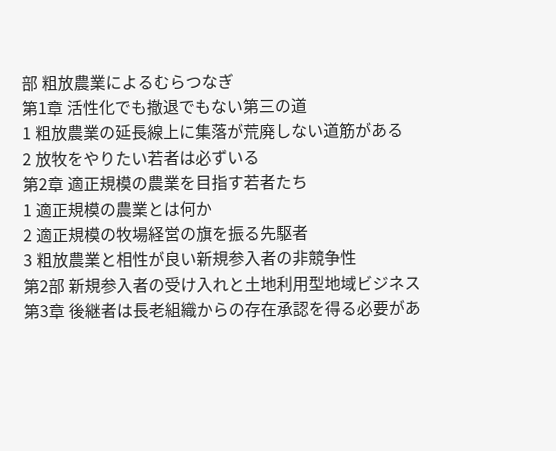部 粗放農業によるむらつなぎ
第1章 活性化でも撤退でもない第三の道
1 粗放農業の延長線上に集落が荒廃しない道筋がある
2 放牧をやりたい若者は必ずいる
第2章 適正規模の農業を目指す若者たち
1 適正規模の農業とは何か
2 適正規模の牧場経営の旗を振る先駆者
3 粗放農業と相性が良い新規参入者の非競争性
第2部 新規参入者の受け入れと土地利用型地域ビジネス
第3章 後継者は長老組織からの存在承認を得る必要があ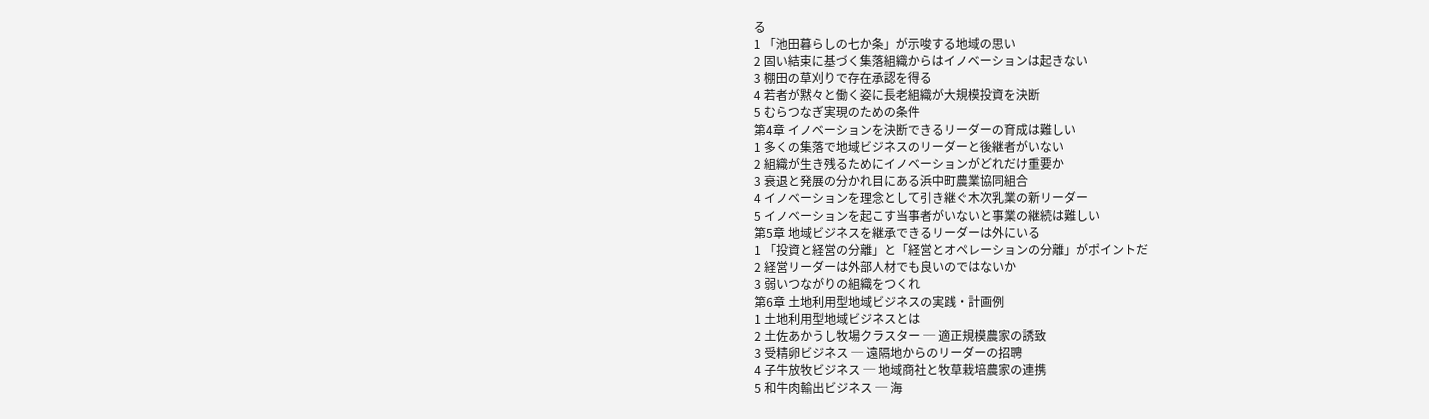る
1 「池田暮らしの七か条」が示唆する地域の思い
2 固い結束に基づく集落組織からはイノベーションは起きない
3 棚田の草刈りで存在承認を得る
4 若者が黙々と働く姿に長老組織が大規模投資を決断
5 むらつなぎ実現のための条件
第4章 イノベーションを決断できるリーダーの育成は難しい
1 多くの集落で地域ビジネスのリーダーと後継者がいない
2 組織が生き残るためにイノベーションがどれだけ重要か
3 衰退と発展の分かれ目にある浜中町農業協同組合
4 イノベーションを理念として引き継ぐ木次乳業の新リーダー
5 イノベーションを起こす当事者がいないと事業の継続は難しい
第5章 地域ビジネスを継承できるリーダーは外にいる
1 「投資と経営の分離」と「経営とオペレーションの分離」がポイントだ
2 経営リーダーは外部人材でも良いのではないか
3 弱いつながりの組織をつくれ
第6章 土地利用型地域ビジネスの実践・計画例
1 土地利用型地域ビジネスとは
2 土佐あかうし牧場クラスター ─ 適正規模農家の誘致
3 受精卵ビジネス ─ 遠隔地からのリーダーの招聘
4 子牛放牧ビジネス ─ 地域商社と牧草栽培農家の連携
5 和牛肉輸出ビジネス ─ 海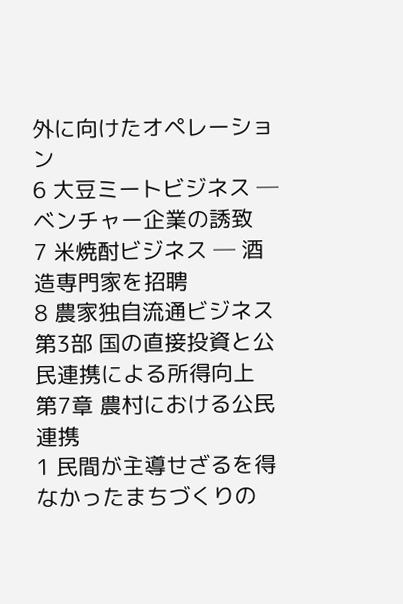外に向けたオペレーション
6 大豆ミートビジネス ─ ベンチャー企業の誘致
7 米焼酎ビジネス ─ 酒造専門家を招聘
8 農家独自流通ビジネス
第3部 国の直接投資と公民連携による所得向上
第7章 農村における公民連携
1 民間が主導せざるを得なかったまちづくりの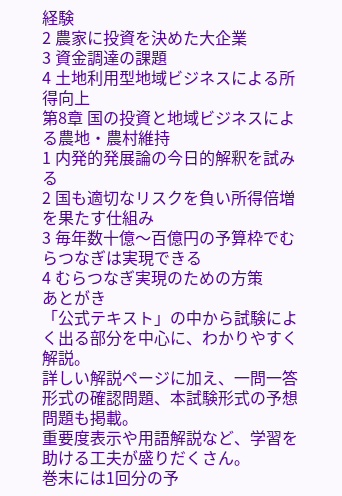経験
2 農家に投資を決めた大企業
3 資金調達の課題
4 土地利用型地域ビジネスによる所得向上
第8章 国の投資と地域ビジネスによる農地・農村維持
1 内発的発展論の今日的解釈を試みる
2 国も適切なリスクを負い所得倍増を果たす仕組み
3 毎年数十億〜百億円の予算枠でむらつなぎは実現できる
4 むらつなぎ実現のための方策
あとがき
「公式テキスト」の中から試験によく出る部分を中心に、わかりやすく解説。
詳しい解説ページに加え、一問一答形式の確認問題、本試験形式の予想問題も掲載。
重要度表示や用語解説など、学習を助ける工夫が盛りだくさん。
巻末には1回分の予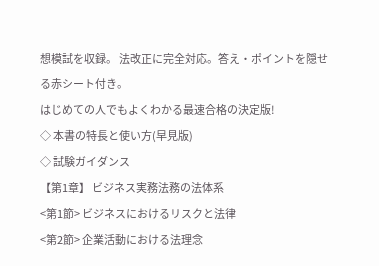想模試を収録。 法改正に完全対応。答え・ポイントを隠せる赤シート付き。
はじめての人でもよくわかる最速合格の決定版!
◇ 本書の特長と使い方(早見版)
◇ 試験ガイダンス
【第1章】 ビジネス実務法務の法体系
<第1節> ビジネスにおけるリスクと法律
<第2節> 企業活動における法理念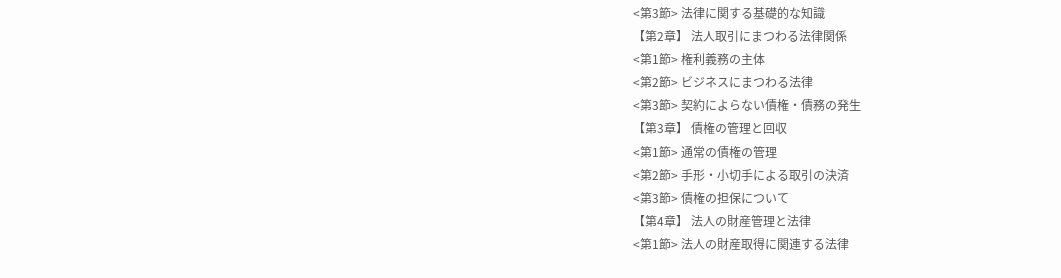<第3節> 法律に関する基礎的な知識
【第2章】 法人取引にまつわる法律関係
<第1節> 権利義務の主体
<第2節> ビジネスにまつわる法律
<第3節> 契約によらない債権・債務の発生
【第3章】 債権の管理と回収
<第1節> 通常の債権の管理
<第2節> 手形・小切手による取引の決済
<第3節> 債権の担保について
【第4章】 法人の財産管理と法律
<第1節> 法人の財産取得に関連する法律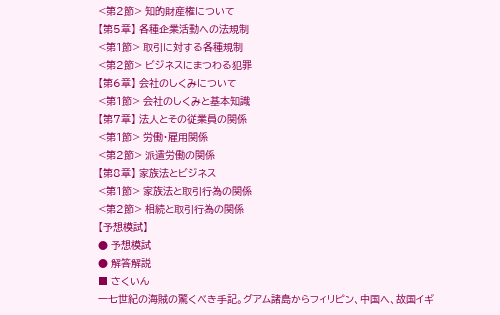<第2節> 知的財産権について
【第5章】 各種企業活動への法規制
<第1節> 取引に対する各種規制
<第2節> ビジネスにまつわる犯罪
【第6章】 会社のしくみについて
<第1節> 会社のしくみと基本知識
【第7章】 法人とその従業員の関係
<第1節> 労働・雇用関係
<第2節> 派遣労働の関係
【第8章】 家族法とビジネス
<第1節> 家族法と取引行為の関係
<第2節> 相続と取引行為の関係
【予想模試】
● 予想模試
● 解答解説
■ さくいん
一七世紀の海賊の驚くべき手記。グアム諸島からフィリピン、中国へ、故国イギ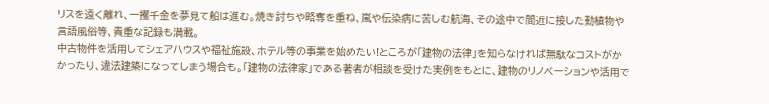リスを遠く離れ、一攫千金を夢見て船は進む。焼き討ちや略奪を重ね、嵐や伝染病に苦しむ航海、その途中で間近に接した動植物や言語風俗等、貴重な記録も満載。
中古物件を活用してシェアハウスや福祉施設、ホテル等の事業を始めたい!ところが「建物の法律」を知らなければ無駄なコストがかかったり、違法建築になってしまう場合も。「建物の法律家」である著者が相談を受けた実例をもとに、建物のリノベーションや活用で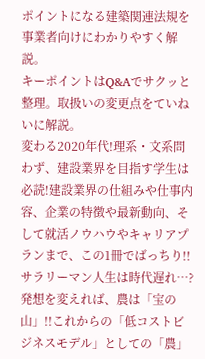ポイントになる建築関連法規を事業者向けにわかりやすく解説。
キーポイントはQ&Aでサクッと整理。取扱いの変更点をていねいに解説。
変わる2020年代!理系・文系問わず、建設業界を目指す学生は必読!建設業界の仕組みや仕事内容、企業の特徴や最新動向、そして就活ノウハウやキャリアプランまで、この1冊でばっちり!!
サラリーマン人生は時代遅れ…?発想を変えれば、農は「宝の山」!!これからの「低コストビジネスモデル」としての「農」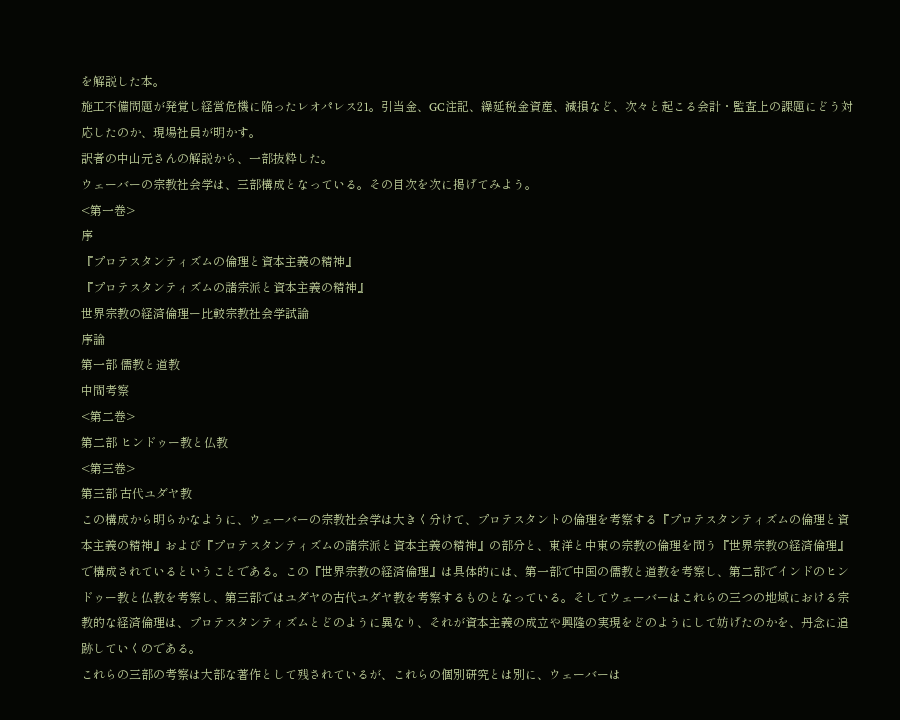を解説した本。
施工不備問題が発覚し経営危機に陥ったレオパレス21。引当金、GC注記、繰延税金資産、減損など、次々と起こる会計・監査上の課題にどう対応したのか、現場社員が明かす。
訳者の中山元さんの解説から、一部抜粋した。
ウェーバーの宗教社会学は、三部構成となっている。その目次を次に掲げてみよう。
<第一巻>
序
『プロテスタンティズムの倫理と資本主義の精神』
『プロテスタンティズムの諸宗派と資本主義の精神』
世界宗教の経済倫理ー比較宗教社会学試論
序論
第一部 儒教と道教
中間考察
<第二巻>
第二部 ヒンドゥー教と仏教
<第三巻>
第三部 古代ユダヤ教
この構成から明らかなように、ウェーバーの宗教社会学は大きく分けて、プロテスタントの倫理を考察する『プロテスタンティズムの倫理と資本主義の精神』および『プロテスタンティズムの諸宗派と資本主義の精神』の部分と、東洋と中東の宗教の倫理を問う『世界宗教の経済倫理』で構成されているということである。この『世界宗教の経済倫理』は具体的には、第一部で中国の儒教と道教を考察し、第二部でインドのヒンドゥー教と仏教を考察し、第三部ではユダヤの古代ユダヤ教を考察するものとなっている。そしてウェーバーはこれらの三つの地域における宗教的な経済倫理は、プロテスタンティズムとどのように異なり、それが資本主義の成立や興隆の実現をどのようにして妨げたのかを、丹念に追跡していくのである。
これらの三部の考察は大部な著作として残されているが、これらの個別研究とは別に、ウェーバーは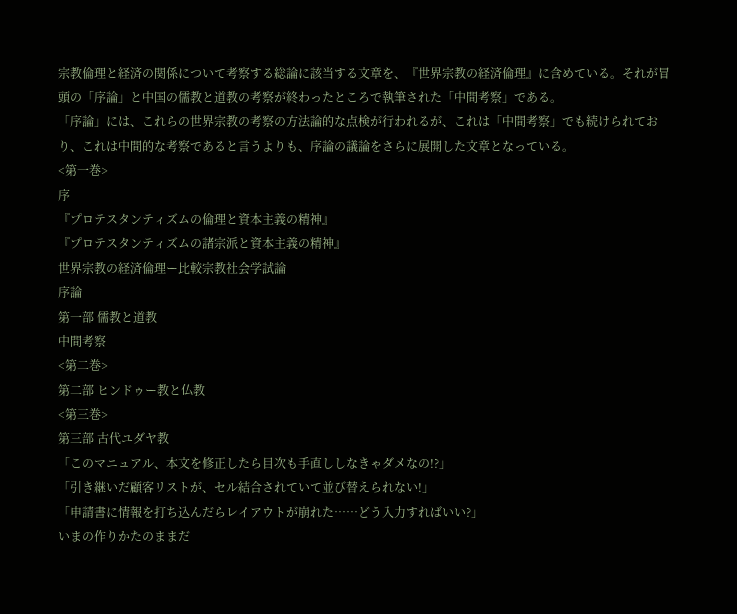宗教倫理と経済の関係について考察する総論に該当する文章を、『世界宗教の経済倫理』に含めている。それが冒頭の「序論」と中国の儒教と道教の考察が終わったところで執筆された「中間考察」である。
「序論」には、これらの世界宗教の考察の方法論的な点検が行われるが、これは「中間考察」でも続けられており、これは中間的な考察であると言うよりも、序論の議論をさらに展開した文章となっている。
<第一巻>
序
『プロテスタンティズムの倫理と資本主義の精神』
『プロテスタンティズムの諸宗派と資本主義の精神』
世界宗教の経済倫理ー比較宗教社会学試論
序論
第一部 儒教と道教
中間考察
<第二巻>
第二部 ヒンドゥー教と仏教
<第三巻>
第三部 古代ユダヤ教
「このマニュアル、本文を修正したら目次も手直ししなきゃダメなの!?」
「引き継いだ顧客リストが、セル結合されていて並び替えられない!」
「申請書に情報を打ち込んだらレイアウトが崩れた……どう入力すればいい?」
いまの作りかたのままだ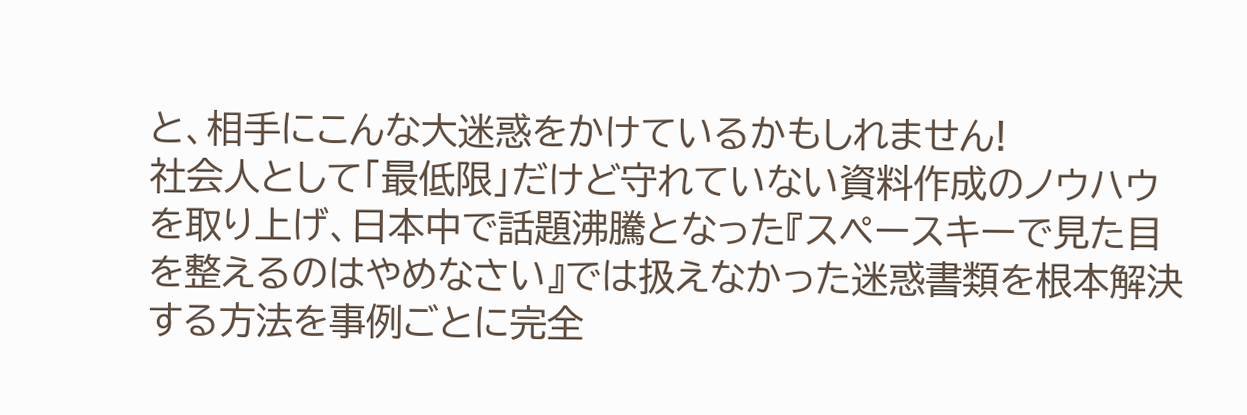と、相手にこんな大迷惑をかけているかもしれません!
社会人として「最低限」だけど守れていない資料作成のノウハウを取り上げ、日本中で話題沸騰となった『スペースキーで見た目を整えるのはやめなさい』では扱えなかった迷惑書類を根本解決する方法を事例ごとに完全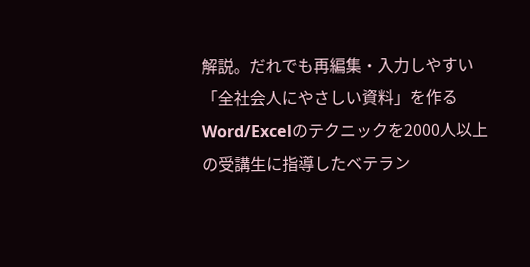解説。だれでも再編集・入力しやすい「全社会人にやさしい資料」を作るWord/Excelのテクニックを2000人以上の受講生に指導したベテラン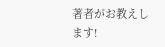著者がお教えします!